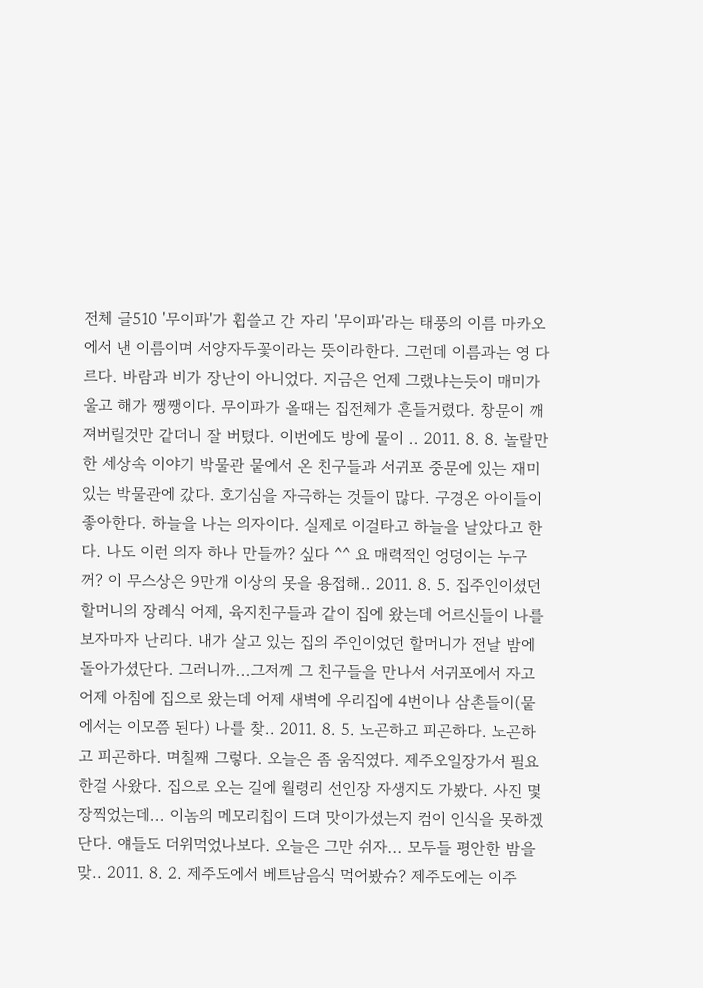전체 글510 '무이파'가 휩쓸고 간 자리 '무이파'라는 태풍의 이름 마카오에서 낸 이름이며 서양자두꽃이라는 뜻이라한다. 그런데 이름과는 영 다르다. 바람과 비가 장난이 아니었다. 지금은 언제 그랬냐는듯이 매미가 울고 해가 쨍쨍이다. 무이파가 올때는 집전체가 흔들거렸다. 창문이 깨져버릴것만 같더니 잘 버텼다. 이번에도 방에 물이 .. 2011. 8. 8. 놀랄만한 세상속 이야기 박물관 뭍에서 온 친구들과 서귀포 중문에 있는 재미있는 박물관에 갔다. 호기심을 자극하는 것들이 많다. 구경온 아이들이 좋아한다. 하늘을 나는 의자이다. 실제로 이걸타고 하늘을 날았다고 한다. 나도 이런 의자 하나 만들까? 싶다 ^^ 요 매력적인 엉덩이는 누구꺼? 이 무스상은 9만개 이상의 못을 용접해.. 2011. 8. 5. 집주인이셨던 할머니의 장례식 어제, 육지친구들과 같이 집에 왔는데 어르신들이 나를 보자마자 난리다. 내가 살고 있는 집의 주인이었던 할머니가 전날 밤에 돌아가셨단다. 그러니까...그저께 그 친구들을 만나서 서귀포에서 자고 어제 아침에 집으로 왔는데 어제 새벽에 우리집에 4번이나 삼촌들이(뭍에서는 이모쯤 된다) 나를 찾.. 2011. 8. 5. 노곤하고 피곤하다. 노곤하고 피곤하다. 며칠째 그렇다. 오늘은 좀 움직였다. 제주오일장가서 필요한걸 사왔다. 집으로 오는 길에 월령리 선인장 자생지도 가봤다. 사진 몇 장찍었는데... 이놈의 메모리칩이 드뎌 맛이가셨는지 컴이 인식을 못하겠단다. 얘들도 더위먹었나보다. 오늘은 그만 쉬자... 모두들 평안한 밤을 맞.. 2011. 8. 2. 제주도에서 베트남음식 먹어봤슈? 제주도에는 이주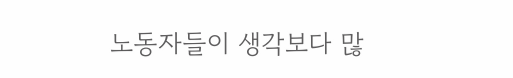노동자들이 생각보다 많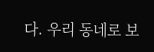다. 우리 동네로 보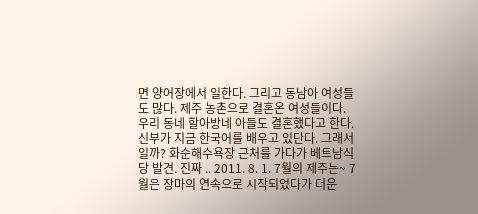면 양어장에서 일한다. 그리고 동남아 여성들도 많다. 제주 농촌으로 결혼온 여성들이다. 우리 동네 할아방네 아들도 결혼했다고 한다. 신부가 지금 한국어를 배우고 있단다. 그래서일까? 화순해수욕장 근처를 가다가 베트남식당 발견. 진짜 .. 2011. 8. 1. 7월의 제주는~ 7월은 장마의 연속으로 시작되었다가 더운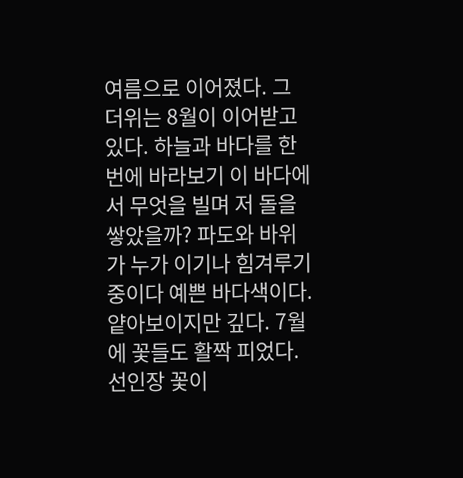여름으로 이어졌다. 그 더위는 8월이 이어받고 있다. 하늘과 바다를 한 번에 바라보기 이 바다에서 무엇을 빌며 저 돌을 쌓았을까? 파도와 바위가 누가 이기나 힘겨루기 중이다 예쁜 바다색이다. 얕아보이지만 깊다. 7월에 꽃들도 활짝 피었다. 선인장 꽃이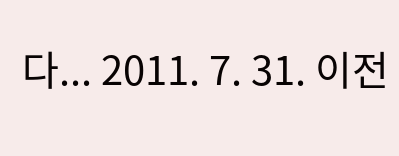다... 2011. 7. 31. 이전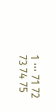1 ··· 71 72 73 74 75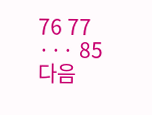76 77 ··· 85 다음